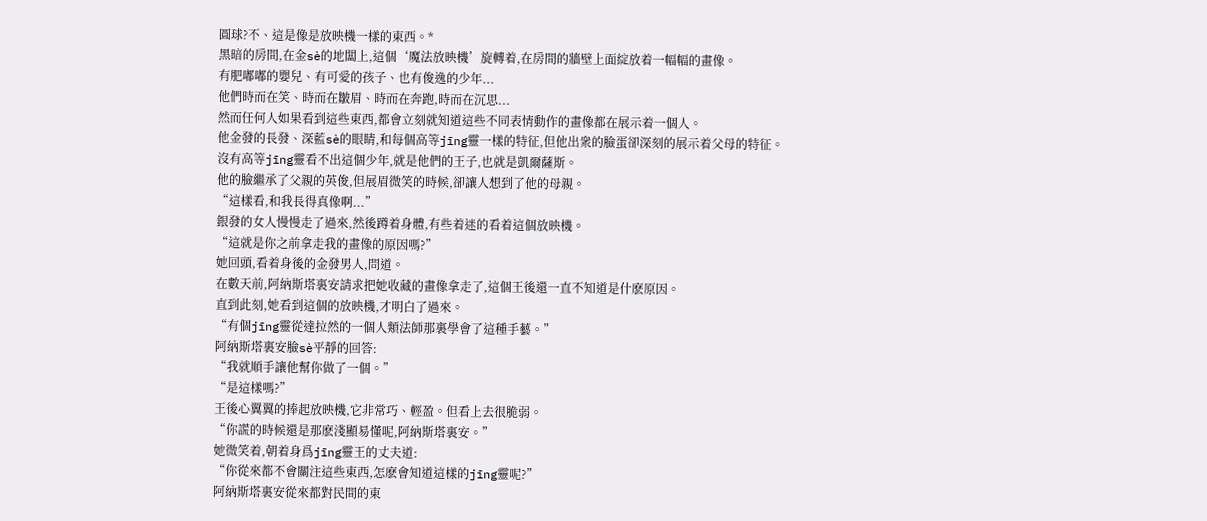圓球?不、這是像是放映機一樣的東西。*
黑暗的房間,在金sè的地闆上,這個‘魔法放映機’旋轉着,在房間的牆壁上面綻放着一幅幅的畫像。
有肥嘟嘟的嬰兒、有可愛的孩子、也有俊逸的少年...
他們時而在笑、時而在皺眉、時而在奔跑,時而在沉思...
然而任何人如果看到這些東西,都會立刻就知道這些不同表情動作的畫像都在展示着一個人。
他金發的長發、深藍sè的眼睛,和每個高等jīng靈一樣的特征,但他出衆的臉蛋卻深刻的展示着父母的特征。
沒有高等jīng靈看不出這個少年,就是他們的王子,也就是凱爾薩斯。
他的臉繼承了父親的英俊,但展眉微笑的時候,卻讓人想到了他的母親。
“這樣看,和我長得真像啊...”
銀發的女人慢慢走了過來,然後蹲着身體,有些着迷的看着這個放映機。
“這就是你之前拿走我的畫像的原因嗎?”
她回頭,看着身後的金發男人,問道。
在數天前,阿納斯塔裏安請求把她收藏的畫像拿走了,這個王後還一直不知道是什麽原因。
直到此刻,她看到這個的放映機,才明白了過來。
“有個jīng靈從達拉然的一個人類法師那裏學會了這種手藝。”
阿納斯塔裏安臉sè平靜的回答:
“我就順手讓他幫你做了一個。”
“是這樣嗎?”
王後心翼翼的捧起放映機,它非常巧、輕盈。但看上去很脆弱。
“你謊的時候還是那麽淺顯易懂呢,阿納斯塔裏安。”
她微笑着,朝着身爲jīng靈王的丈夫道:
“你從來都不會關注這些東西,怎麽會知道這樣的jīng靈呢?”
阿納斯塔裏安從來都對民間的東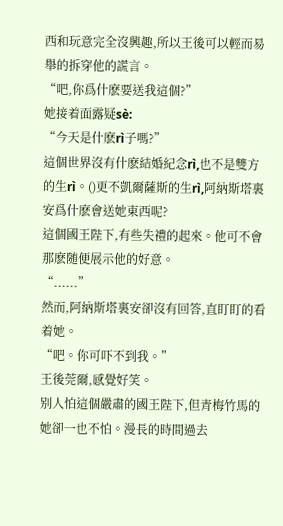西和玩意完全沒興趣,所以王後可以輕而易舉的拆穿他的謊言。
“吧,你爲什麽要送我這個?”
她接着面露疑sè:
“今天是什麽rì子嗎?”
這個世界沒有什麽結婚紀念rì,也不是雙方的生rì。()更不凱爾薩斯的生rì,阿納斯塔裏安爲什麽會送她東西呢?
這個國王陛下,有些失禮的起來。他可不會那麽随便展示他的好意。
“......”
然而,阿納斯塔裏安卻沒有回答,直盯盯的看着她。
“吧。你可吓不到我。”
王後莞爾,感覺好笑。
别人怕這個嚴肅的國王陛下,但青梅竹馬的她卻一也不怕。漫長的時間過去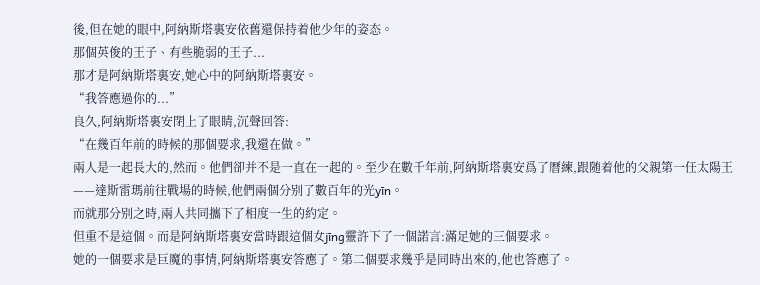後,但在她的眼中,阿納斯塔裏安依舊還保持着他少年的姿态。
那個英俊的王子、有些脆弱的王子...
那才是阿納斯塔裏安,她心中的阿納斯塔裏安。
“我答應過你的...”
良久,阿納斯塔裏安閉上了眼睛,沉聲回答:
“在幾百年前的時候的那個要求,我還在做。”
兩人是一起長大的,然而。他們卻并不是一直在一起的。至少在數千年前,阿納斯塔裏安爲了曆練,跟随着他的父親第一任太陽王——達斯雷瑪前往戰場的時候,他們兩個分别了數百年的光yīn。
而就那分别之時,兩人共同攜下了相度一生的約定。
但重不是這個。而是阿納斯塔裏安當時跟這個女jīng靈許下了一個諾言:滿足她的三個要求。
她的一個要求是巨魔的事情,阿納斯塔裏安答應了。第二個要求幾乎是同時出來的,他也答應了。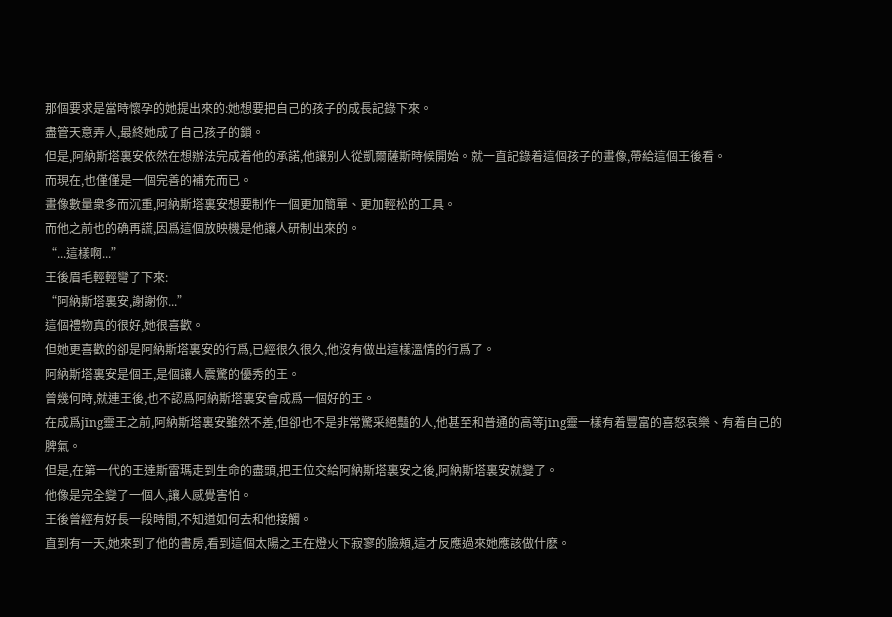那個要求是當時懷孕的她提出來的:她想要把自己的孩子的成長記錄下來。
盡管天意弄人,最終她成了自己孩子的鎖。
但是,阿納斯塔裏安依然在想辦法完成着他的承諾,他讓别人從凱爾薩斯時候開始。就一直記錄着這個孩子的畫像,帶給這個王後看。
而現在,也僅僅是一個完善的補充而已。
畫像數量衆多而沉重,阿納斯塔裏安想要制作一個更加簡單、更加輕松的工具。
而他之前也的确再謊,因爲這個放映機是他讓人研制出來的。
“...這樣啊...”
王後眉毛輕輕彎了下來:
“阿納斯塔裏安,謝謝你...”
這個禮物真的很好,她很喜歡。
但她更喜歡的卻是阿納斯塔裏安的行爲,已經很久很久,他沒有做出這樣溫情的行爲了。
阿納斯塔裏安是個王,是個讓人震驚的優秀的王。
曾幾何時,就連王後,也不認爲阿納斯塔裏安會成爲一個好的王。
在成爲jīng靈王之前,阿納斯塔裏安雖然不差,但卻也不是非常驚采絕豔的人,他甚至和普通的高等jīng靈一樣有着豐富的喜怒哀樂、有着自己的脾氣。
但是,在第一代的王達斯雷瑪走到生命的盡頭,把王位交給阿納斯塔裏安之後,阿納斯塔裏安就變了。
他像是完全變了一個人,讓人感覺害怕。
王後曾經有好長一段時間,不知道如何去和他接觸。
直到有一天,她來到了他的書房,看到這個太陽之王在燈火下寂寥的臉頰,這才反應過來她應該做什麽。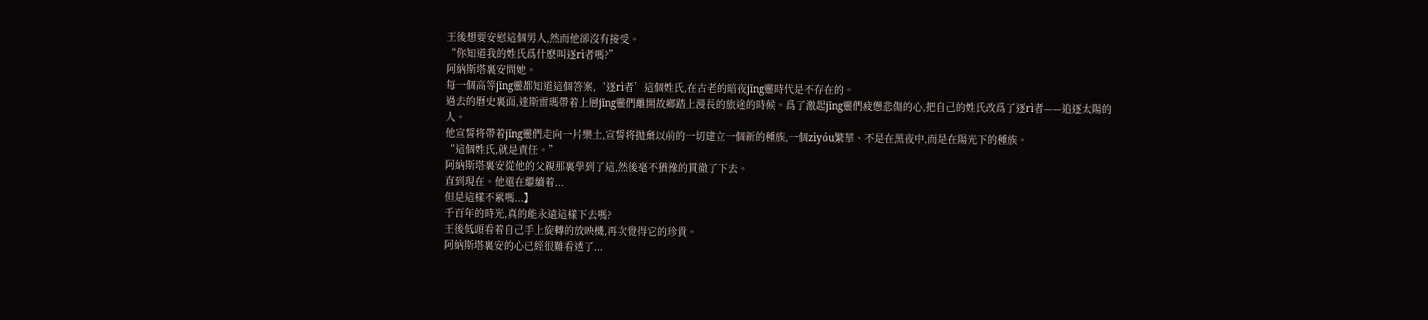王後想要安慰這個男人,然而他卻沒有接受。
“你知道我的姓氏爲什麽叫逐rì者嗎?”
阿納斯塔裏安問她。
每一個高等jīng靈都知道這個答案,‘逐rì者’這個姓氏,在古老的暗夜jīng靈時代是不存在的。
過去的曆史裏面,達斯雷瑪帶着上層jīng靈們離開故鄉踏上漫長的旅途的時候。爲了激起jīng靈們疲憊悲傷的心,把自己的姓氏改爲了逐rì者——追逐太陽的人。
他宣誓将帶着jīng靈們走向一片樂土,宣誓将抛棄以前的一切建立一個新的種族,一個zìyóu繁華、不是在黑夜中,而是在陽光下的種族。
“這個姓氏,就是責任。”
阿納斯塔裏安從他的父親那裏學到了這,然後毫不猶豫的貫徹了下去。
直到現在。他還在繼續着...
但是這樣不累嗎...】
千百年的時光,真的能永遠這樣下去嗎?
王後低頭看着自己手上旋轉的放映機,再次覺得它的珍貴。
阿納斯塔裏安的心已經很難看透了...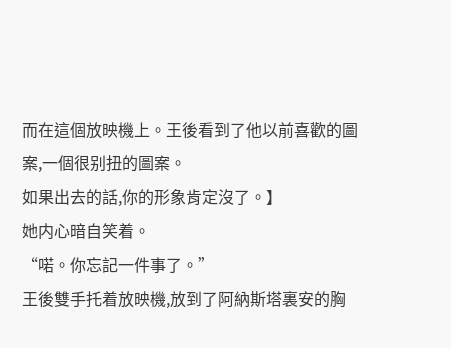而在這個放映機上。王後看到了他以前喜歡的圖案,一個很别扭的圖案。
如果出去的話,你的形象肯定沒了。】
她内心暗自笑着。
“喏。你忘記一件事了。”
王後雙手托着放映機,放到了阿納斯塔裏安的胸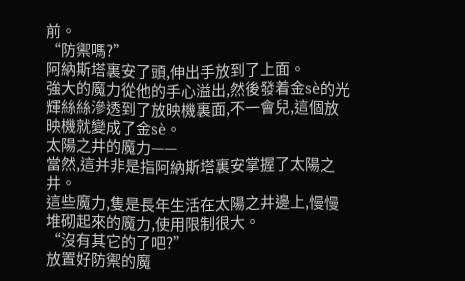前。
“防禦嗎?”
阿納斯塔裏安了頭,伸出手放到了上面。
強大的魔力從他的手心溢出,然後發着金sè的光輝絲絲滲透到了放映機裏面,不一會兒,這個放映機就變成了金sè。
太陽之井的魔力——
當然,這并非是指阿納斯塔裏安掌握了太陽之井。
這些魔力,隻是長年生活在太陽之井邊上,慢慢堆砌起來的魔力,使用限制很大。
“沒有其它的了吧?”
放置好防禦的魔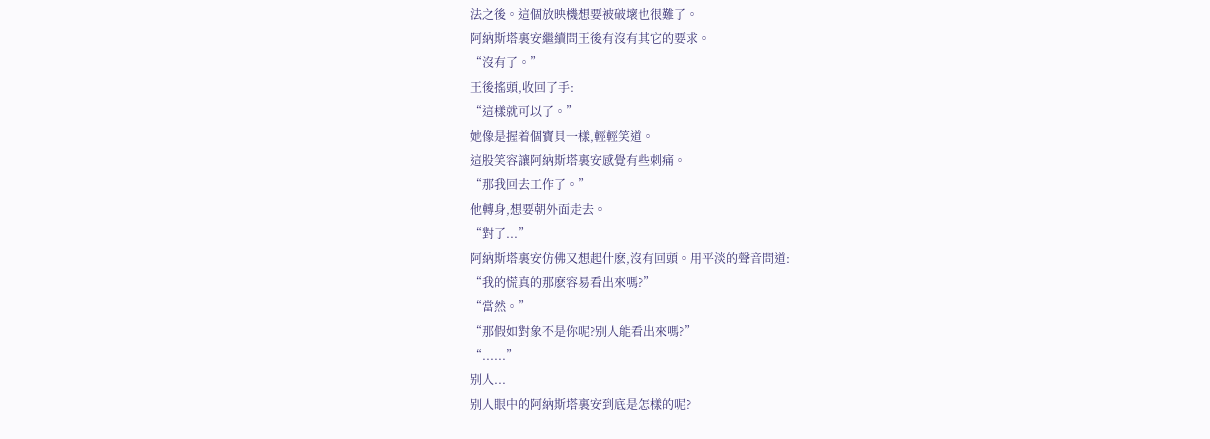法之後。這個放映機想要被破壞也很難了。
阿納斯塔裏安繼續問王後有沒有其它的要求。
“沒有了。”
王後搖頭,收回了手:
“這樣就可以了。”
她像是握着個寶貝一樣,輕輕笑道。
這股笑容讓阿納斯塔裏安感覺有些刺痛。
“那我回去工作了。”
他轉身,想要朝外面走去。
“對了...”
阿納斯塔裏安仿佛又想起什麽,沒有回頭。用平淡的聲音問道:
“我的慌真的那麽容易看出來嗎?”
“當然。”
“那假如對象不是你呢?别人能看出來嗎?”
“......”
别人...
别人眼中的阿納斯塔裏安到底是怎樣的呢?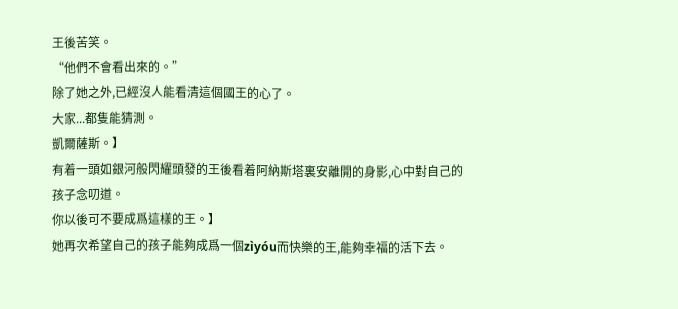王後苦笑。
“他們不會看出來的。”
除了她之外,已經沒人能看清這個國王的心了。
大家...都隻能猜測。
凱爾薩斯。】
有着一頭如銀河般閃耀頭發的王後看着阿納斯塔裏安離開的身影,心中對自己的孩子念叨道。
你以後可不要成爲這樣的王。】
她再次希望自己的孩子能夠成爲一個zìyóu而快樂的王,能夠幸福的活下去。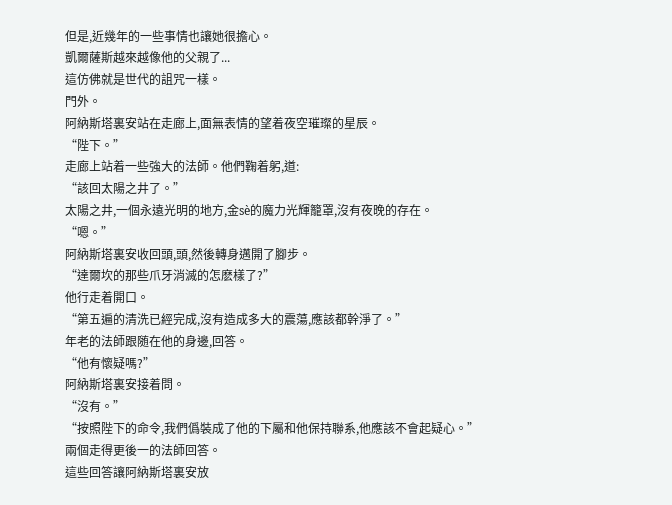但是,近幾年的一些事情也讓她很擔心。
凱爾薩斯越來越像他的父親了...
這仿佛就是世代的詛咒一樣。
門外。
阿納斯塔裏安站在走廊上,面無表情的望着夜空璀璨的星辰。
“陛下。”
走廊上站着一些強大的法師。他們鞠着躬,道:
“該回太陽之井了。”
太陽之井,一個永遠光明的地方,金sè的魔力光輝籠罩,沒有夜晚的存在。
“嗯。”
阿納斯塔裏安收回頭,頭,然後轉身邁開了腳步。
“達爾坎的那些爪牙消滅的怎麽樣了?”
他行走着開口。
“第五遍的清洗已經完成,沒有造成多大的震蕩,應該都幹淨了。”
年老的法師跟随在他的身邊,回答。
“他有懷疑嗎?”
阿納斯塔裏安接着問。
“沒有。”
“按照陛下的命令,我們僞裝成了他的下屬和他保持聯系,他應該不會起疑心。”
兩個走得更後一的法師回答。
這些回答讓阿納斯塔裏安放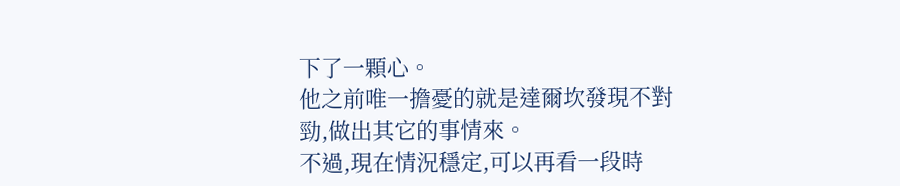下了一顆心。
他之前唯一擔憂的就是達爾坎發現不對勁,做出其它的事情來。
不過,現在情況穩定,可以再看一段時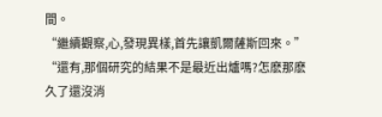間。
“繼續觀察,心,發現異樣,首先讓凱爾薩斯回來。”
“還有,那個研究的結果不是最近出爐嗎?怎麽那麽久了還沒消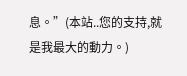息。”(本站..您的支持,就是我最大的動力。)